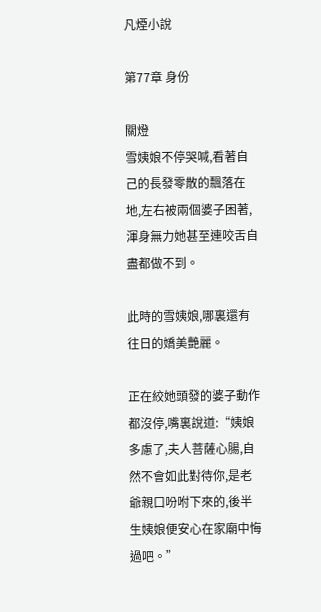凡煙小說

第77章 身份

關燈
雪姨娘不停哭喊,看著自己的長發零散的飄落在地,左右被兩個婆子困著,渾身無力她甚至連咬舌自盡都做不到。

此時的雪姨娘,哪裏還有往日的嬌美艷麗。

正在絞她頭發的婆子動作都沒停,嘴裏說道:“姨娘多慮了,夫人菩薩心腸,自然不會如此對待你,是老爺親口吩咐下來的,後半生姨娘便安心在家廟中悔過吧。”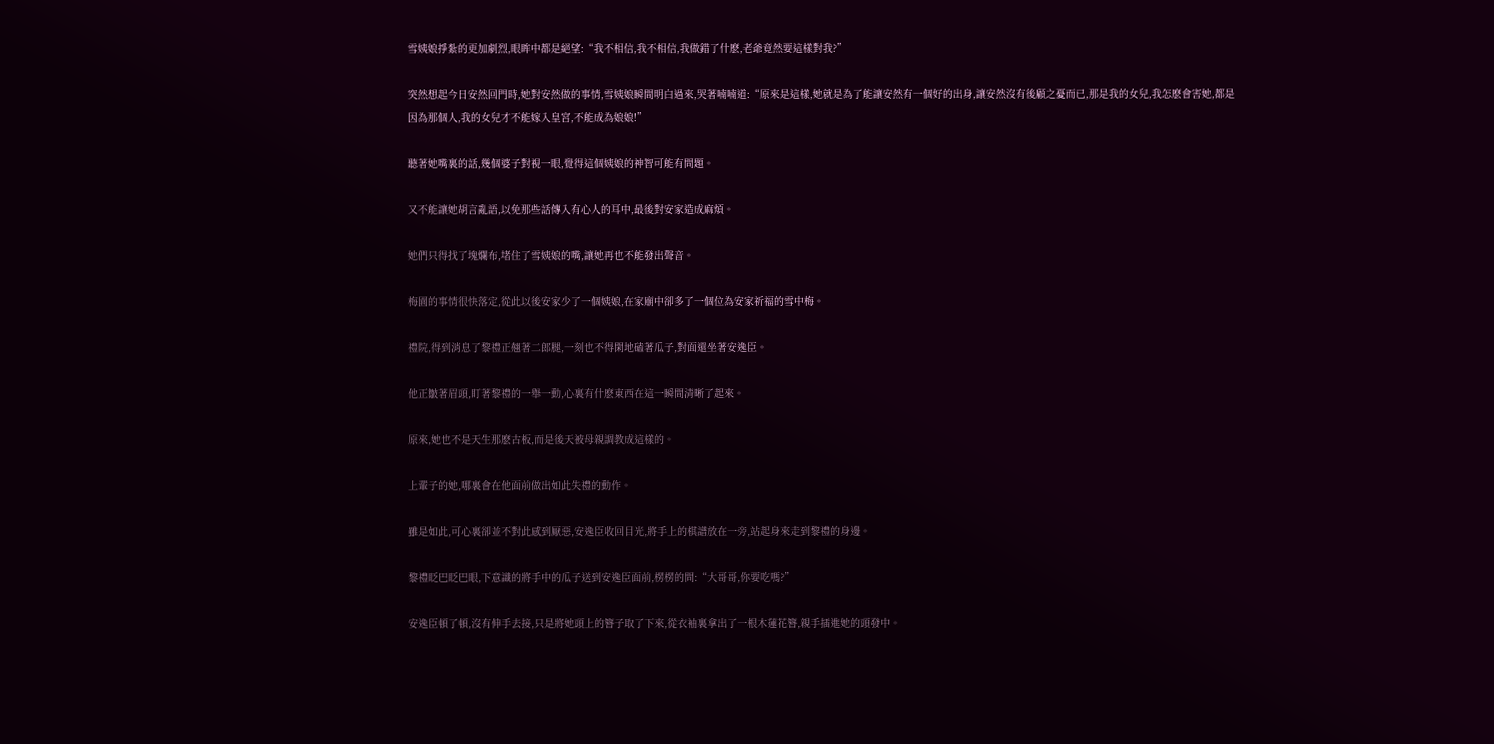雪姨娘掙紮的更加劇烈,眼眸中都是絕望:“我不相信,我不相信,我做錯了什麽,老爺竟然要這樣對我?”

突然想起今日安然回門時,她對安然做的事情,雪姨娘瞬間明白過來,哭著喃喃道:“原來是這樣,她就是為了能讓安然有一個好的出身,讓安然沒有後顧之憂而已,那是我的女兒,我怎麽會害她,都是因為那個人,我的女兒才不能嫁入皇宮,不能成為娘娘!”

聽著她嘴裏的話,幾個婆子對視一眼,覺得這個姨娘的神智可能有問題。

又不能讓她胡言亂語,以免那些話傳入有心人的耳中,最後對安家造成麻煩。

她們只得找了塊爛布,堵住了雪姨娘的嘴,讓她再也不能發出聲音。

梅園的事情很快落定,從此以後安家少了一個姨娘,在家廟中卻多了一個位為安家祈福的雪中梅。

禮院,得到消息了黎禮正翹著二郎腿,一刻也不得閑地磕著瓜子,對面還坐著安逸臣。

他正皺著眉頭,盯著黎禮的一舉一動,心裏有什麽東西在這一瞬間清晰了起來。

原來,她也不是天生那麽古板,而是後天被母親調教成這樣的。

上輩子的她,哪裏會在他面前做出如此失禮的動作。

雖是如此,可心裏卻並不對此感到厭惡,安逸臣收回目光,將手上的棋譜放在一旁,站起身來走到黎禮的身邊。

黎禮眨巴眨巴眼,下意識的將手中的瓜子送到安逸臣面前,楞楞的問:“大哥哥,你要吃嗎?”

安逸臣頓了頓,沒有伸手去接,只是將她頭上的簪子取了下來,從衣袖裏拿出了一根木蓮花簪,親手插進她的頭發中。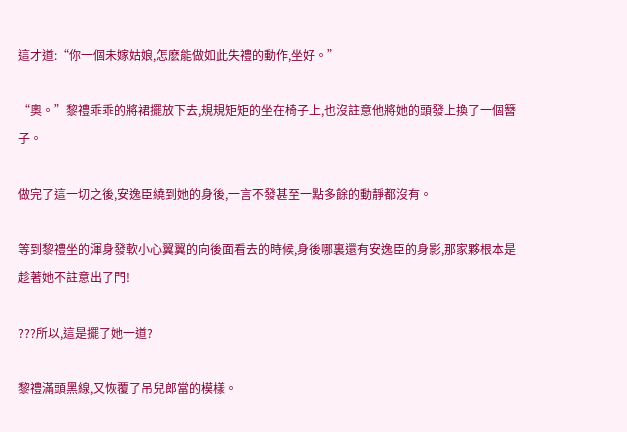這才道:“你一個未嫁姑娘,怎麽能做如此失禮的動作,坐好。”

“奧。”黎禮乖乖的將裙擺放下去,規規矩矩的坐在椅子上,也沒註意他將她的頭發上換了一個簪子。

做完了這一切之後,安逸臣繞到她的身後,一言不發甚至一點多餘的動靜都沒有。

等到黎禮坐的渾身發軟小心翼翼的向後面看去的時候,身後哪裏還有安逸臣的身影,那家夥根本是趁著她不註意出了門!

???所以,這是擺了她一道?

黎禮滿頭黑線,又恢覆了吊兒郎當的模樣。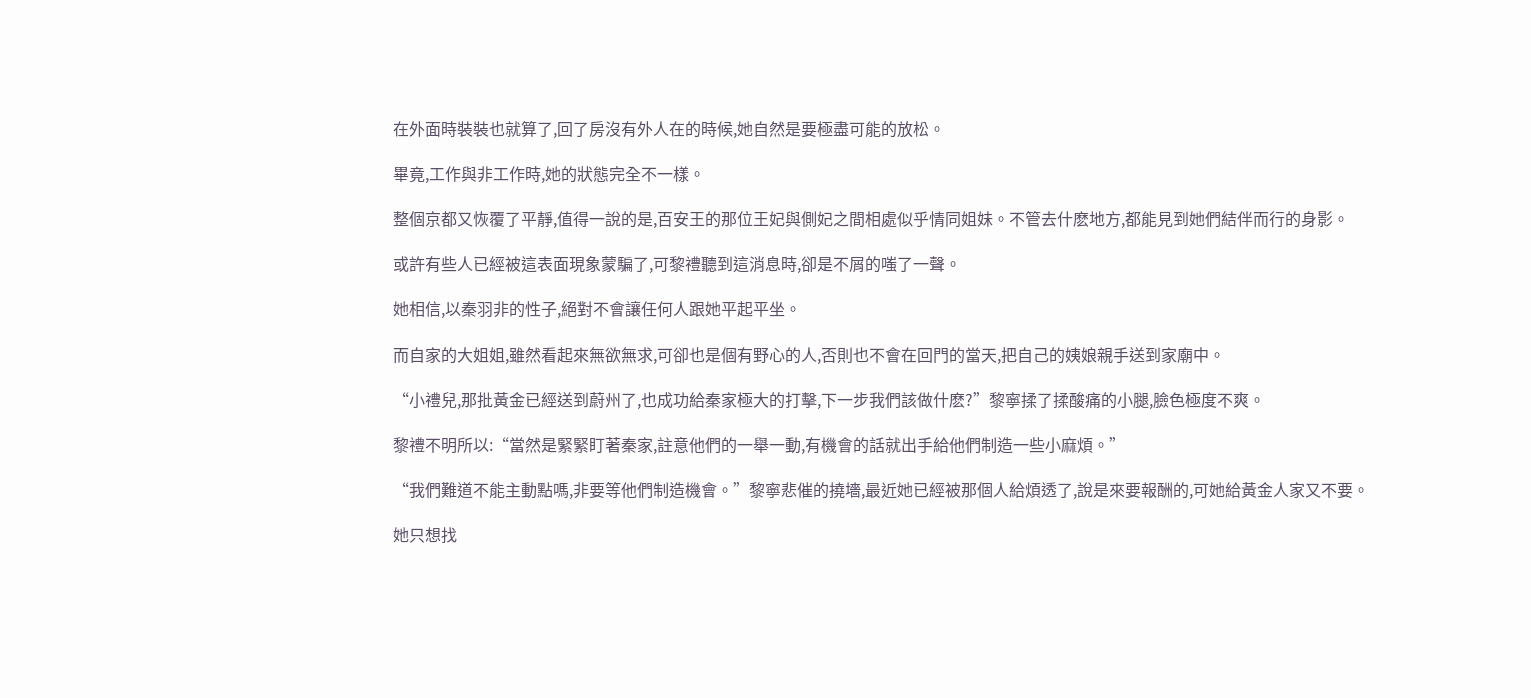在外面時裝裝也就算了,回了房沒有外人在的時候,她自然是要極盡可能的放松。

畢竟,工作與非工作時,她的狀態完全不一樣。

整個京都又恢覆了平靜,值得一說的是,百安王的那位王妃與側妃之間相處似乎情同姐妹。不管去什麽地方,都能見到她們結伴而行的身影。

或許有些人已經被這表面現象蒙騙了,可黎禮聽到這消息時,卻是不屑的嗤了一聲。

她相信,以秦羽非的性子,絕對不會讓任何人跟她平起平坐。

而自家的大姐姐,雖然看起來無欲無求,可卻也是個有野心的人,否則也不會在回門的當天,把自己的姨娘親手送到家廟中。

“小禮兒,那批黃金已經送到蔚州了,也成功給秦家極大的打擊,下一步我們該做什麽?”黎寧揉了揉酸痛的小腿,臉色極度不爽。

黎禮不明所以:“當然是緊緊盯著秦家,註意他們的一舉一動,有機會的話就出手給他們制造一些小麻煩。”

“我們難道不能主動點嗎,非要等他們制造機會。”黎寧悲催的撓墻,最近她已經被那個人給煩透了,說是來要報酬的,可她給黃金人家又不要。

她只想找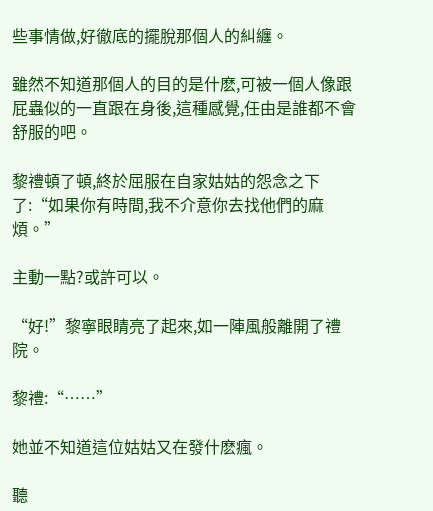些事情做,好徹底的擺脫那個人的糾纏。

雖然不知道那個人的目的是什麽,可被一個人像跟屁蟲似的一直跟在身後,這種感覺,任由是誰都不會舒服的吧。

黎禮頓了頓,終於屈服在自家姑姑的怨念之下了:“如果你有時間,我不介意你去找他們的麻煩。”

主動一點?或許可以。

“好!”黎寧眼睛亮了起來,如一陣風般離開了禮院。

黎禮:“……”

她並不知道這位姑姑又在發什麽瘋。

聽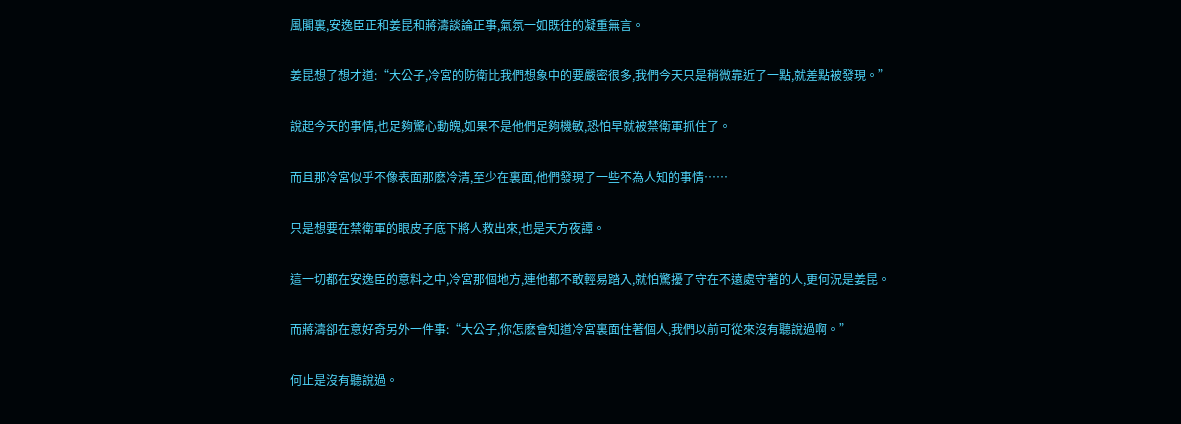風閣裏,安逸臣正和姜昆和蔣濤談論正事,氣氛一如既往的凝重無言。

姜昆想了想才道:“大公子,冷宮的防衛比我們想象中的要嚴密很多,我們今天只是稍微靠近了一點,就差點被發現。”

說起今天的事情,也足夠驚心動魄,如果不是他們足夠機敏,恐怕早就被禁衛軍抓住了。

而且那冷宮似乎不像表面那麽冷清,至少在裏面,他們發現了一些不為人知的事情……

只是想要在禁衛軍的眼皮子底下將人救出來,也是天方夜譚。

這一切都在安逸臣的意料之中,冷宮那個地方,連他都不敢輕易踏入,就怕驚擾了守在不遠處守著的人,更何況是姜昆。

而蔣濤卻在意好奇另外一件事:“大公子,你怎麽會知道冷宮裏面住著個人,我們以前可從來沒有聽說過啊。”

何止是沒有聽說過。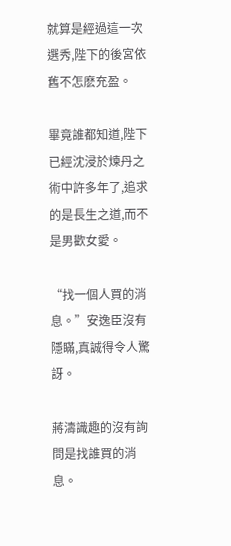就算是經過這一次選秀,陛下的後宮依舊不怎麽充盈。

畢竟誰都知道,陛下已經沈浸於煉丹之術中許多年了,追求的是長生之道,而不是男歡女愛。

“找一個人買的消息。”安逸臣沒有隱瞞,真誠得令人驚訝。

蔣濤識趣的沒有詢問是找誰買的消息。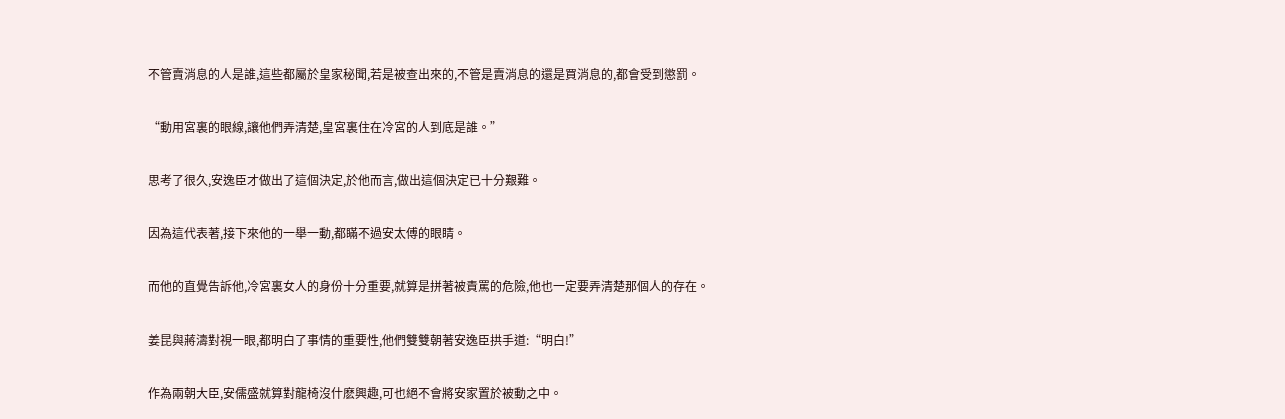不管賣消息的人是誰,這些都屬於皇家秘聞,若是被查出來的,不管是賣消息的還是買消息的,都會受到懲罰。

“動用宮裏的眼線,讓他們弄清楚,皇宮裏住在冷宮的人到底是誰。”

思考了很久,安逸臣才做出了這個決定,於他而言,做出這個決定已十分艱難。

因為這代表著,接下來他的一舉一動,都瞞不過安太傅的眼睛。

而他的直覺告訴他,冷宮裏女人的身份十分重要,就算是拼著被責罵的危險,他也一定要弄清楚那個人的存在。

姜昆與蔣濤對視一眼,都明白了事情的重要性,他們雙雙朝著安逸臣拱手道:“明白!”

作為兩朝大臣,安儒盛就算對龍椅沒什麽興趣,可也絕不會將安家置於被動之中。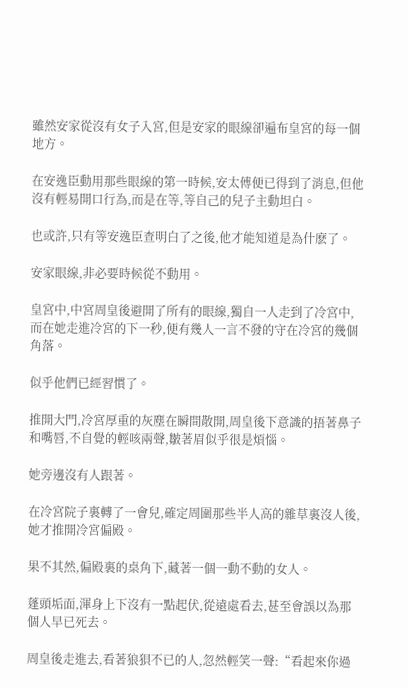雖然安家從沒有女子入宮,但是安家的眼線卻遍布皇宮的每一個地方。

在安逸臣動用那些眼線的第一時候,安太傅便已得到了消息,但他沒有輕易開口行為,而是在等,等自己的兒子主動坦白。

也或許,只有等安逸臣查明白了之後,他才能知道是為什麽了。

安家眼線,非必要時候從不動用。

皇宮中,中宮周皇後避開了所有的眼線,獨自一人走到了冷宮中,而在她走進冷宮的下一秒,便有幾人一言不發的守在冷宮的幾個角落。

似乎他們已經習慣了。

推開大門,冷宮厚重的灰塵在瞬間散開,周皇後下意識的捂著鼻子和嘴唇,不自覺的輕咳兩聲,皺著眉似乎很是煩惱。

她旁邊沒有人跟著。

在冷宮院子裏轉了一會兒,確定周圍那些半人高的雜草裏沒人後,她才推開冷宮偏殿。

果不其然,偏殿裏的桌角下,藏著一個一動不動的女人。

蓬頭垢面,渾身上下沒有一點起伏,從遠處看去,甚至會誤以為那個人早已死去。

周皇後走進去,看著狼狽不已的人,忽然輕笑一聲:“看起來你過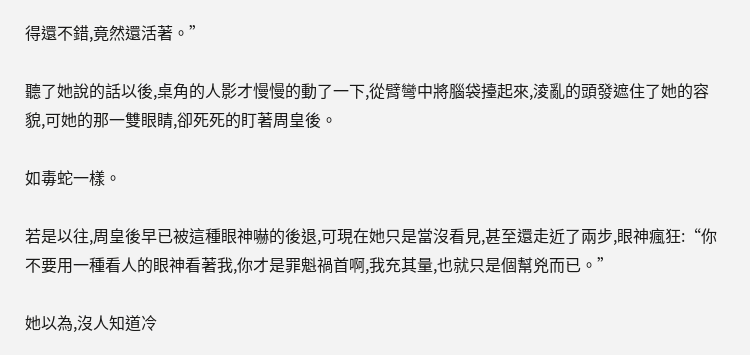得還不錯,竟然還活著。”

聽了她說的話以後,桌角的人影才慢慢的動了一下,從臂彎中將腦袋擡起來,淩亂的頭發遮住了她的容貌,可她的那一雙眼睛,卻死死的盯著周皇後。

如毒蛇一樣。

若是以往,周皇後早已被這種眼神嚇的後退,可現在她只是當沒看見,甚至還走近了兩步,眼神瘋狂:“你不要用一種看人的眼神看著我,你才是罪魁禍首啊,我充其量,也就只是個幫兇而已。”

她以為,沒人知道冷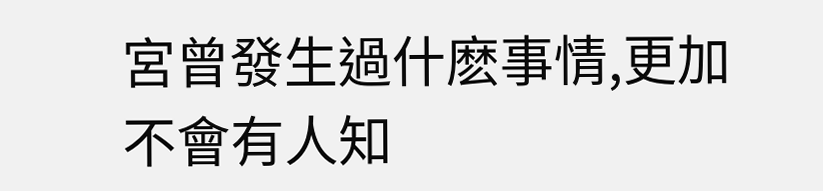宮曾發生過什麽事情,更加不會有人知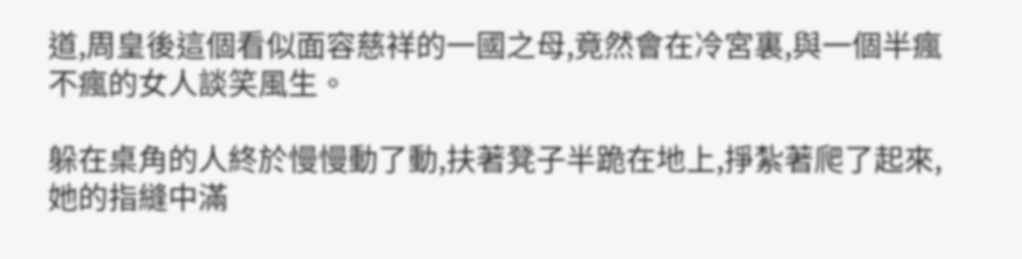道,周皇後這個看似面容慈祥的一國之母,竟然會在冷宮裏,與一個半瘋不瘋的女人談笑風生。

躲在桌角的人終於慢慢動了動,扶著凳子半跪在地上,掙紮著爬了起來,她的指縫中滿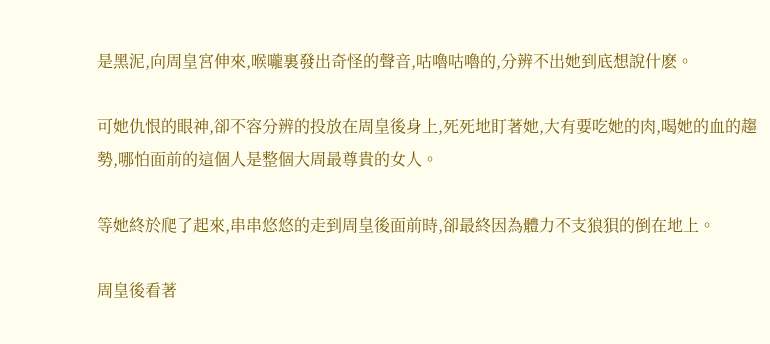是黑泥,向周皇宮伸來,喉嚨裏發出奇怪的聲音,咕嚕咕嚕的,分辨不出她到底想說什麽。

可她仇恨的眼神,卻不容分辨的投放在周皇後身上,死死地盯著她,大有要吃她的肉,喝她的血的趨勢,哪怕面前的這個人是整個大周最尊貴的女人。

等她終於爬了起來,串串悠悠的走到周皇後面前時,卻最終因為體力不支狼狽的倒在地上。

周皇後看著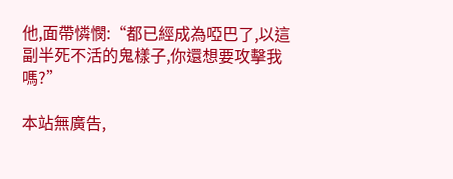他,面帶憐憫:“都已經成為啞巴了,以這副半死不活的鬼樣子,你還想要攻擊我嗎?”

本站無廣告,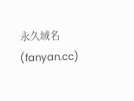永久域名(fanyan.cc)